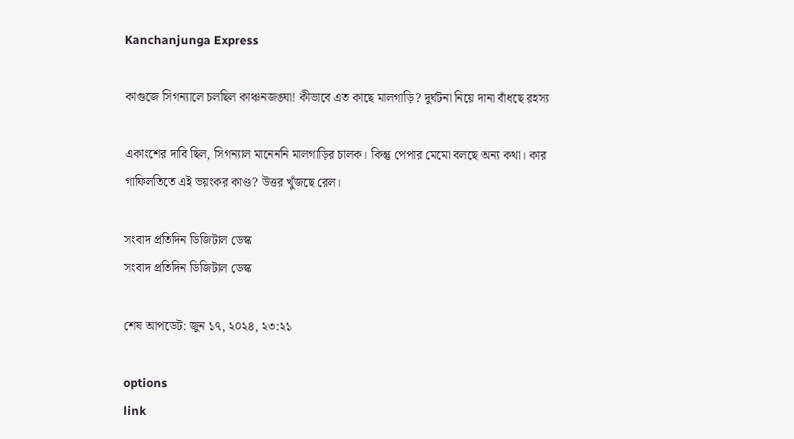Kanchanjunga Express

কাগুজে সিগন্যালে চলছিল কাঞ্চনজঙ্ঘা! কীভাবে এত কাছে মালগাড়ি? দুর্ঘটনা নিয়ে দানা বাঁধছে রহস্য

একাংশের দাবি ছিল, সিগন্যাল মানেননি মালগাড়ির চালক। কিন্তু পেপার মেমো বলছে অন্য কথা। কার গাফিলতিতে এই ভয়ংকর কাণ্ড? উত্তর খুঁজছে রেল।

সংবাদ প্রতিদিন ডিজিটাল ডেস্ক
সংবাদ প্রতিদিন ডিজিটাল ডেস্ক

শেষ আপডেট: জুন ১৭, ২০২৪, ২৩:২১

options
link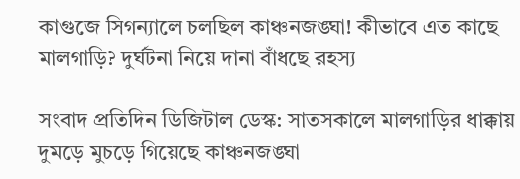কাগুজে সিগন্যালে চলছিল কাঞ্চনজঙ্ঘা! কীভাবে এত কাছে মালগাড়ি? দুর্ঘটনা নিয়ে দানা বাঁধছে রহস্য

সংবাদ প্রতিদিন ডিজিটাল ডেস্ক: সাতসকালে মালগাড়ির ধাক্কায় দুমড়ে মুচড়ে গিয়েছে কাঞ্চনজঙ্ঘা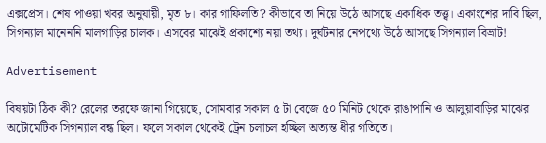এক্সপ্রেস। শেষ পাওয়া খবর অনুযায়ী, মৃত ৮। কার গাফিলতি? কীভাবে তা নিয়ে উঠে আসছে একাধিক তত্ত্ব। একাংশের দাবি ছিল, সিগন্যাল মানেননি মালগাড়ির চালক। এসবের মাঝেই প্রকাশ্যে নয়া তথ্য। দুর্ঘটনার নেপথ্যে উঠে আসছে সিগন্যাল বিভ্রাট!

Advertisement

বিষয়টা ঠিক কী? রেলের তরফে জানা গিয়েছে, সোমবার সকাল ৫ টা বেজে ৫০ মিনিট থেকে রাঙাপানি ও আলুয়াবাড়ির মাঝের অটোমেটিক সিগন্যাল বন্ধ ছিল। ফলে সকাল থেকেই ট্রেন চলাচল হচ্ছিল অত্যন্ত ধীর গতিতে।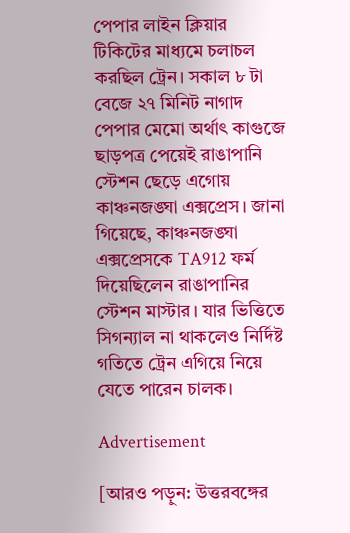পেপার লাইন ক্লিয়ার টিকিটের মাধ্যমে চলাচল করছিল ট্রেন। সকাল ৮ টা বেজে ২৭ মিনিট নাগাদ পেপার মেমো অর্থাৎ কাগুজে ছাড়পত্র পেয়েই রাঙাপানি স্টেশন ছেড়ে এগোয় কাঞ্চনজঙ্ঘা এক্সপ্রেস। জানা গিয়েছে, কাঞ্চনজঙ্ঘা এক্সপ্রেসকে TA912 ফর্ম দিয়েছিলেন রাঙাপানির স্টেশন মাস্টার। যার ভিত্তিতে সিগন্যাল না থাকলেও নির্দিষ্ট গতিতে ট্রেন এগিয়ে নিয়ে যেতে পারেন চালক।

Advertisement

[আরও পড়ুন: উত্তরবঙ্গের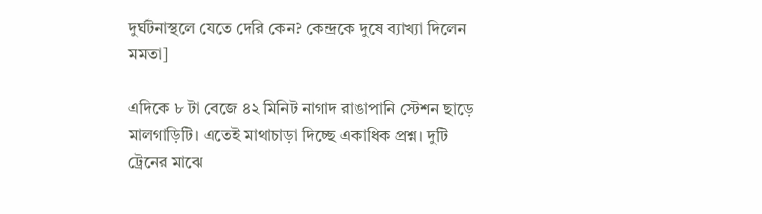দুর্ঘটনাস্থলে যেতে দেরি কেন? কেন্দ্রকে দুষে ব্যাখ্যা দিলেন মমতা]

এদিকে ৮ টা বেজে ৪২ মিনিট নাগাদ রাঙাপানি স্টেশন ছাড়ে মালগাড়িটি। এতেই মাথাচাড়া দিচ্ছে একাধিক প্রশ্ন। দুটি ট্রেনের মাঝে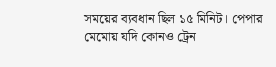সময়ের ব্যবধান ছিল ১৫ মিনিট। পেপার মেমোয় যদি কোনও ট্রেন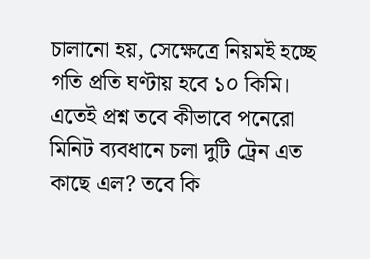চালানো হয়, সেক্ষেত্রে নিয়মই হচ্ছে গতি প্রতি ঘণ্টায় হবে ১০ কিমি। এতেই প্রশ্ন তবে কীভাবে পনেরো মিনিট ব্যবধানে চলা দুটি ট্রেন এত কাছে এল? তবে কি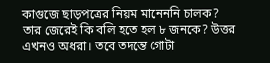কাগুজে ছাড়পত্রের নিয়ম মানেননি চালক? তার জেরেই কি বলি হতে হল ৮ জনকে? উত্তর এখনও অধরা। তবে তদন্তে গোটা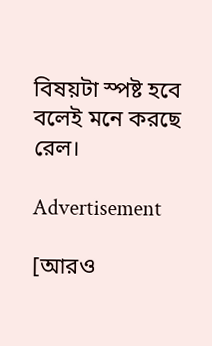বিষয়টা স্পষ্ট হবে বলেই মনে করছে রেল।

Advertisement

[আরও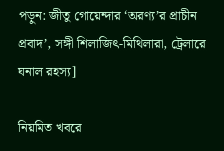পড়ুন: জীতু গোয়েন্দার ‘অরণ্য’র প্রাচীন প্রবাদ’, সঙ্গী শিলাজিৎ-মিথিলারা, ট্রেলারে ঘনাল রহস্য]

নিয়মিত খবরে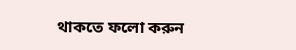থাকতে ফলো করুন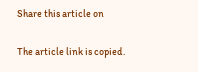Share this article on

The article link is copied.